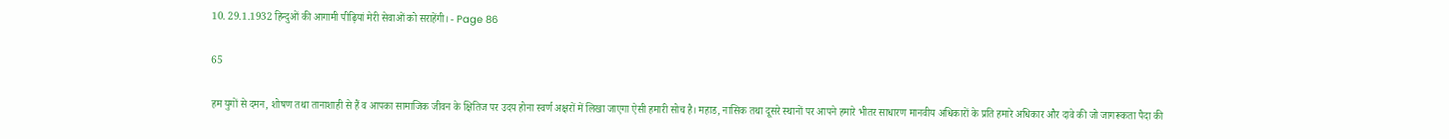10. 29.1.1932 हिन्दुओं की आगामी पीढ़ियां मेरी सेवाओं को सराहेंगी। - Page 86

65

हम युगों से दमन, शोषण तथा तानाशाही से हैं व आपका सामाजिक जीवन के क्षितिज पर उदय होना स्वर्ण अक्षरों में लिखा जाएगा ऐसी हमारी सोच है। महाड, नासिक तथा दूसरे स्थानों पर आपने हमारे भीतर साधारण मानवीय अधिकारों के प्रति हमारे अधिकार और दावे की जो जागरूकता पैदा की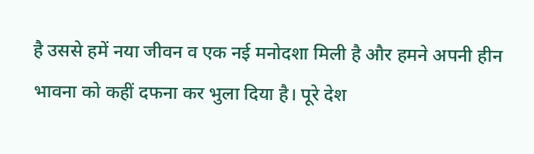है उससे हमें नया जीवन व एक नई मनोदशा मिली है और हमने अपनी हीन भावना को कहीं दफना कर भुला दिया है। पूरे देश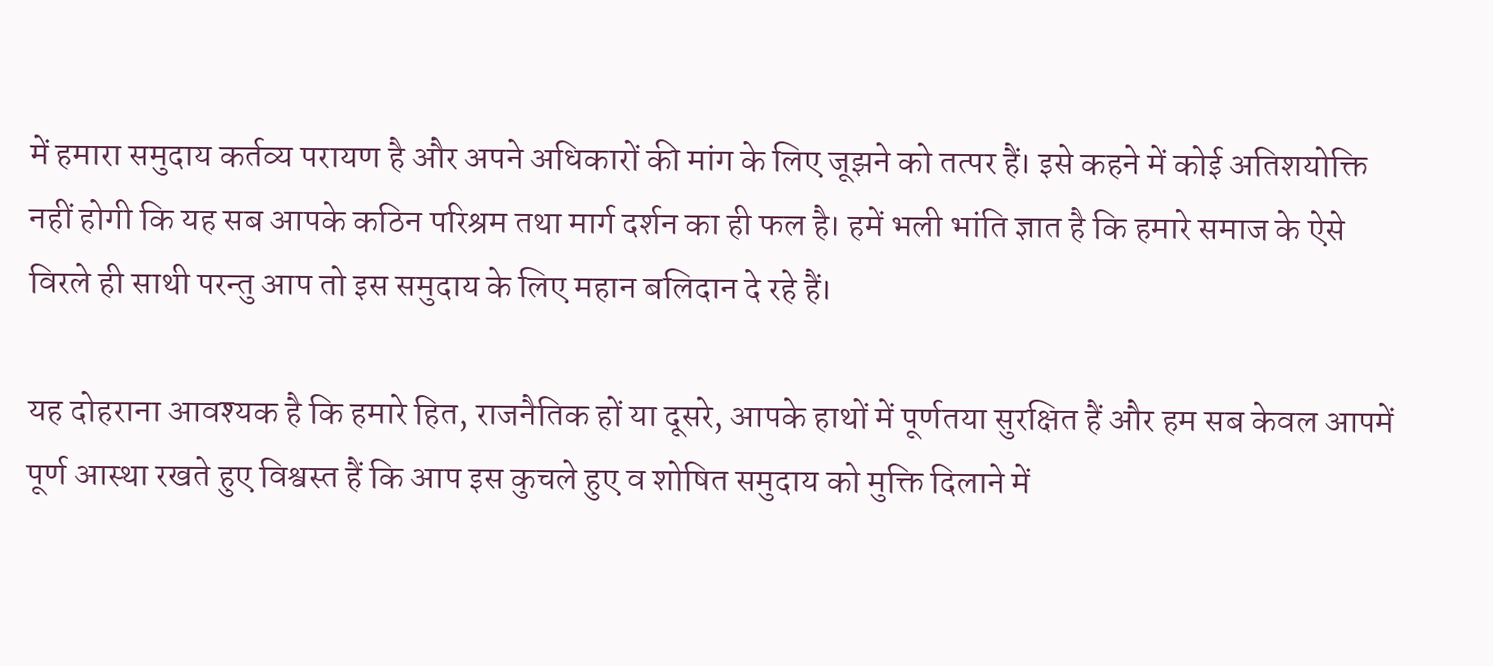में हमारा समुदाय कर्तव्य परायण है और अपने अधिकारों की मांग के लिए जूझने को तत्पर हैं। इसे कहने में कोई अतिशयोक्ति नहीं होगी कि यह सब आपके कठिन परिश्रम तथा मार्ग दर्शन का ही फल है। हमें भली भांति ज्ञात है कि हमारे समाज के ऐसे विरले ही साथी परन्तु आप तो इस समुदाय के लिए महान बलिदान दे रहे हैं।

यह दोहराना आवश्यक है कि हमारे हित, राजनैतिक हों या दूसरे, आपके हाथों में पूर्णतया सुरक्षित हैं और हम सब केवल आपमें पूर्ण आस्था रखते हुए विश्वस्त हैं कि आप इस कुचले हुए व शोषित समुदाय को मुक्ति दिलाने में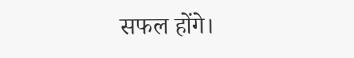सफल होंगे।